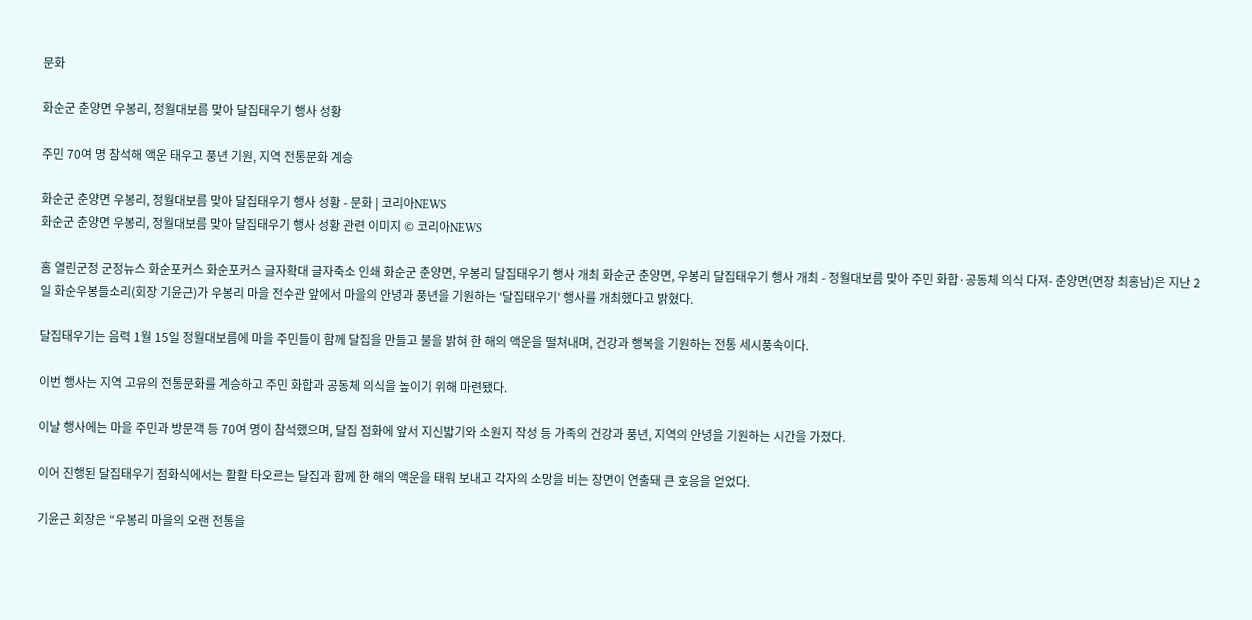문화

화순군 춘양면 우봉리, 정월대보름 맞아 달집태우기 행사 성황

주민 70여 명 참석해 액운 태우고 풍년 기원, 지역 전통문화 계승

화순군 춘양면 우봉리, 정월대보름 맞아 달집태우기 행사 성황 - 문화 | 코리아NEWS
화순군 춘양면 우봉리, 정월대보름 맞아 달집태우기 행사 성황 관련 이미지 © 코리아NEWS

홈 열린군정 군정뉴스 화순포커스 화순포커스 글자확대 글자축소 인쇄 화순군 춘양면, 우봉리 달집태우기 행사 개최 화순군 춘양면, 우봉리 달집태우기 행사 개최 - 정월대보름 맞아 주민 화합·공동체 의식 다져- 춘양면(면장 최홍남)은 지난 2일 화순우봉들소리(회장 기윤근)가 우봉리 마을 전수관 앞에서 마을의 안녕과 풍년을 기원하는 ‘달집태우기’ 행사를 개최했다고 밝혔다.

달집태우기는 음력 1월 15일 정월대보름에 마을 주민들이 함께 달집을 만들고 불을 밝혀 한 해의 액운을 떨쳐내며, 건강과 행복을 기원하는 전통 세시풍속이다.

이번 행사는 지역 고유의 전통문화를 계승하고 주민 화합과 공동체 의식을 높이기 위해 마련됐다.

이날 행사에는 마을 주민과 방문객 등 70여 명이 참석했으며, 달집 점화에 앞서 지신밟기와 소원지 작성 등 가족의 건강과 풍년, 지역의 안녕을 기원하는 시간을 가졌다.

이어 진행된 달집태우기 점화식에서는 활활 타오르는 달집과 함께 한 해의 액운을 태워 보내고 각자의 소망을 비는 장면이 연출돼 큰 호응을 얻었다.

기윤근 회장은 “우봉리 마을의 오랜 전통을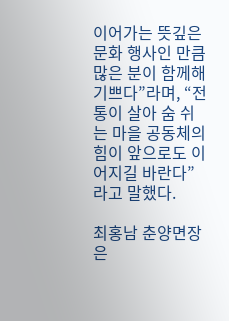이어가는 뜻깊은 문화 행사인 만큼 많은 분이 함께해 기쁘다”라며, “전통이 살아 숨 쉬는 마을 공동체의 힘이 앞으로도 이어지길 바란다”라고 말했다.

최홍남 춘양면장은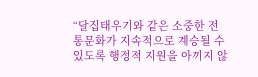“달집태우기와 같은 소중한 전통문화가 지속적으로 계승될 수 있도록 행정적 지원을 아끼지 않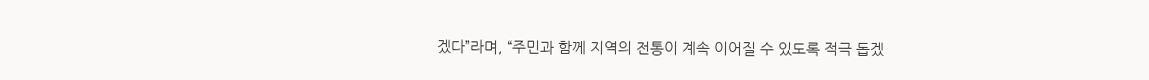겠다”라며, “주민과 함께 지역의 전통이 계속 이어질 수 있도록 적극 돕겠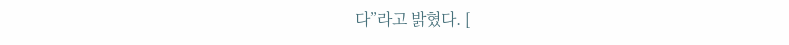다”라고 밝혔다. [